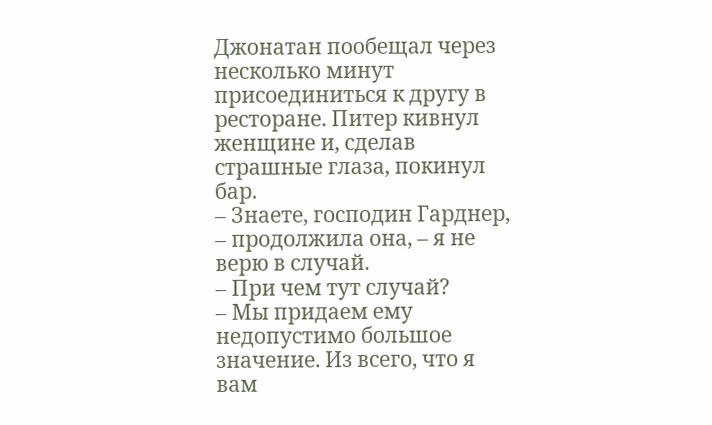Джонатан пообещал через несколько минут присоединиться к другу в ресторане. Питер кивнул женщине и, сделав страшные глаза, покинул бар.
– Знаете, господин Гарднер, – продолжила она, – я не верю в случай.
– При чем тут случай?
– Мы придаем ему недопустимо большое значение. Из всего, что я вам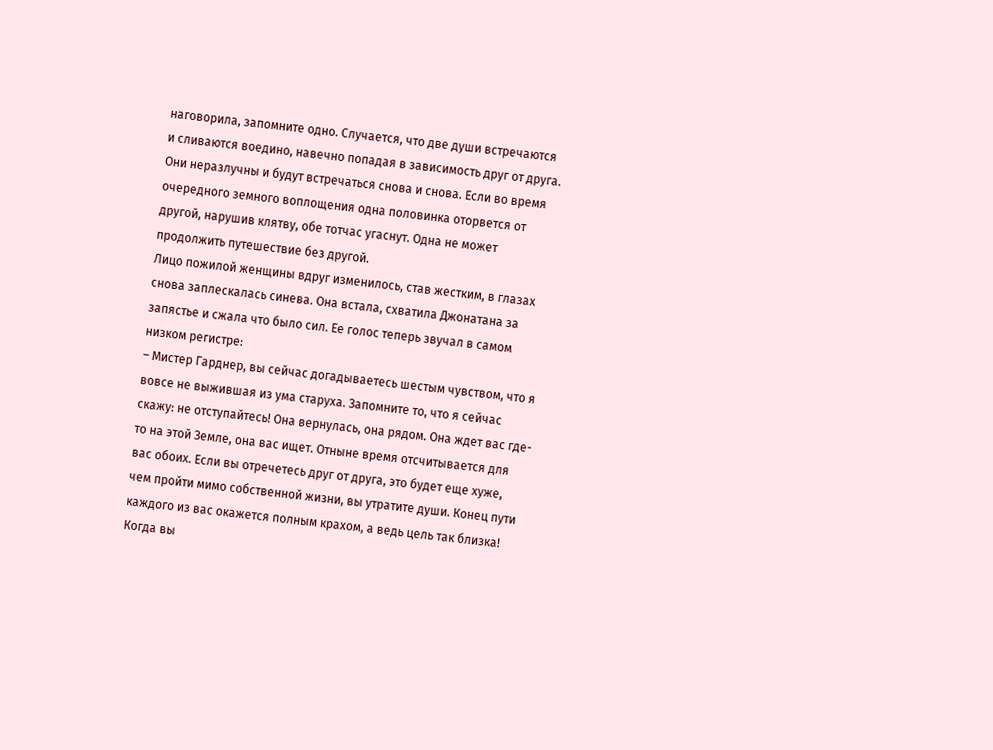наговорила, запомните одно. Случается, что две души встречаются и сливаются воедино, навечно попадая в зависимость друг от друга. Они неразлучны и будут встречаться снова и снова. Если во время очередного земного воплощения одна половинка оторвется от другой, нарушив клятву, обе тотчас угаснут. Одна не может продолжить путешествие без другой.
Лицо пожилой женщины вдруг изменилось, став жестким, в глазах снова заплескалась синева. Она встала, схватила Джонатана за запястье и сжала что было сил. Ее голос теперь звучал в самом низком регистре:
– Мистер Гарднер, вы сейчас догадываетесь шестым чувством, что я вовсе не выжившая из ума старуха. Запомните то, что я сейчас скажу: не отступайтесь! Она вернулась, она рядом. Она ждет вас где-то на этой Земле, она вас ищет. Отныне время отсчитывается для вас обоих. Если вы отречетесь друг от друга, это будет еще хуже, чем пройти мимо собственной жизни, вы утратите души. Конец пути каждого из вас окажется полным крахом, а ведь цель так близка! Когда вы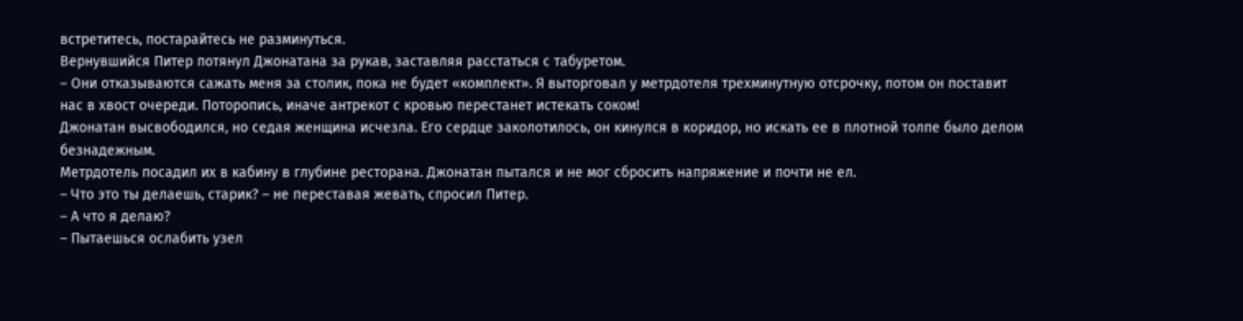встретитесь, постарайтесь не разминуться.
Вернувшийся Питер потянул Джонатана за рукав, заставляя расстаться с табуретом.
– Они отказываются сажать меня за столик, пока не будет «комплект». Я выторговал у метрдотеля трехминутную отсрочку, потом он поставит нас в хвост очереди. Поторопись, иначе антрекот с кровью перестанет истекать соком!
Джонатан высвободился, но седая женщина исчезла. Его сердце заколотилось, он кинулся в коридор, но искать ее в плотной толпе было делом безнадежным.
Метрдотель посадил их в кабину в глубине ресторана. Джонатан пытался и не мог сбросить напряжение и почти не ел.
– Что это ты делаешь, старик? – не переставая жевать, спросил Питер.
– А что я делаю?
– Пытаешься ослабить узел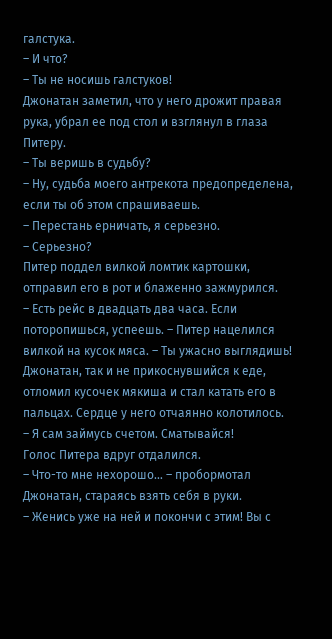галстука.
– И что?
– Ты не носишь галстуков!
Джонатан заметил, что у него дрожит правая рука, убрал ее под стол и взглянул в глаза Питеру.
– Ты веришь в судьбу?
– Ну, судьба моего антрекота предопределена, если ты об этом спрашиваешь.
– Перестань ерничать, я серьезно.
– Серьезно?
Питер поддел вилкой ломтик картошки, отправил его в рот и блаженно зажмурился.
– Есть рейс в двадцать два часа. Если поторопишься, успеешь. – Питер нацелился вилкой на кусок мяса. – Ты ужасно выглядишь!
Джонатан, так и не прикоснувшийся к еде, отломил кусочек мякиша и стал катать его в пальцах. Сердце у него отчаянно колотилось.
– Я сам займусь счетом. Сматывайся!
Голос Питера вдруг отдалился.
– Что-то мне нехорошо… – пробормотал Джонатан, стараясь взять себя в руки.
– Женись уже на ней и покончи с этим! Вы с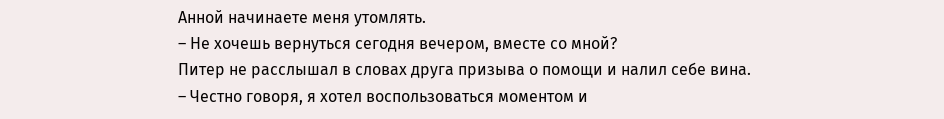Анной начинаете меня утомлять.
– Не хочешь вернуться сегодня вечером, вместе со мной?
Питер не расслышал в словах друга призыва о помощи и налил себе вина.
– Честно говоря, я хотел воспользоваться моментом и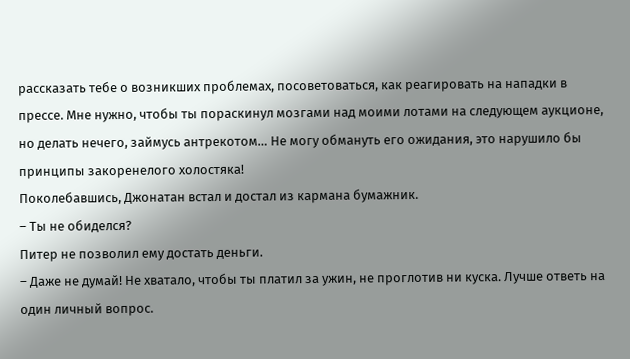рассказать тебе о возникших проблемах, посоветоваться, как реагировать на нападки в прессе. Мне нужно, чтобы ты пораскинул мозгами над моими лотами на следующем аукционе, но делать нечего, займусь антрекотом… Не могу обмануть его ожидания, это нарушило бы принципы закоренелого холостяка!
Поколебавшись, Джонатан встал и достал из кармана бумажник.
– Ты не обиделся?
Питер не позволил ему достать деньги.
– Даже не думай! Не хватало, чтобы ты платил за ужин, не проглотив ни куска. Лучше ответь на один личный вопрос.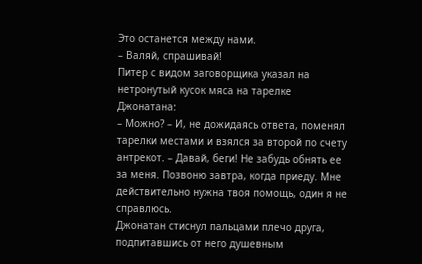Это останется между нами.
– Валяй, спрашивай!
Питер с видом заговорщика указал на нетронутый кусок мяса на тарелке Джонатана:
– Можно? – И, не дожидаясь ответа, поменял тарелки местами и взялся за второй по счету антрекот. – Давай, беги! Не забудь обнять ее за меня. Позвоню завтра, когда приеду. Мне действительно нужна твоя помощь, один я не справлюсь.
Джонатан стиснул пальцами плечо друга, подпитавшись от него душевным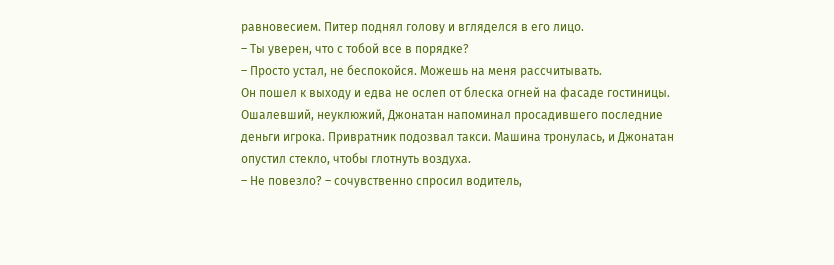равновесием. Питер поднял голову и вгляделся в его лицо.
– Ты уверен, что с тобой все в порядке?
– Просто устал, не беспокойся. Можешь на меня рассчитывать.
Он пошел к выходу и едва не ослеп от блеска огней на фасаде гостиницы. Ошалевший, неуклюжий, Джонатан напоминал просадившего последние деньги игрока. Привратник подозвал такси. Машина тронулась, и Джонатан опустил стекло, чтобы глотнуть воздуха.
– Не повезло? – сочувственно спросил водитель,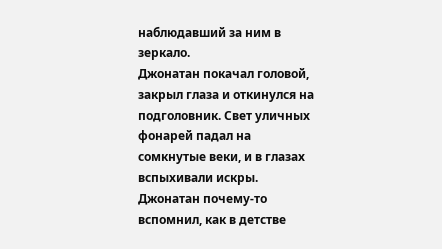наблюдавший за ним в зеркало.
Джонатан покачал головой, закрыл глаза и откинулся на подголовник. Свет уличных фонарей падал на сомкнутые веки, и в глазах вспыхивали искры. Джонатан почему-то вспомнил, как в детстве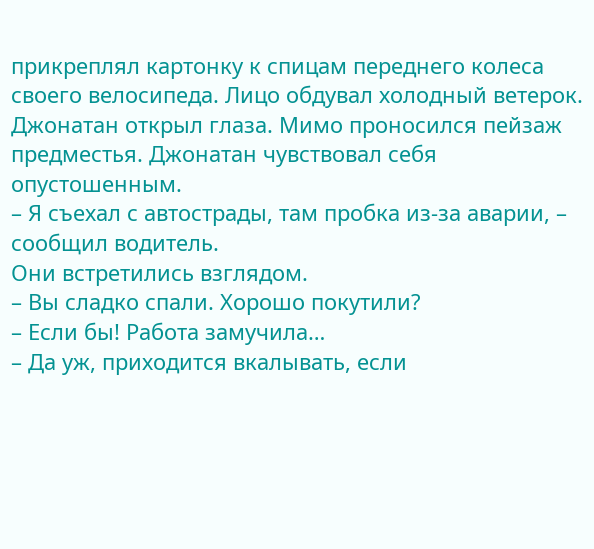прикреплял картонку к спицам переднего колеса своего велосипеда. Лицо обдувал холодный ветерок. Джонатан открыл глаза. Мимо проносился пейзаж предместья. Джонатан чувствовал себя опустошенным.
– Я съехал с автострады, там пробка из-за аварии, – сообщил водитель.
Они встретились взглядом.
– Вы сладко спали. Хорошо покутили?
– Если бы! Работа замучила…
– Да уж, приходится вкалывать, если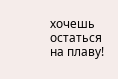хочешь остаться на плаву!